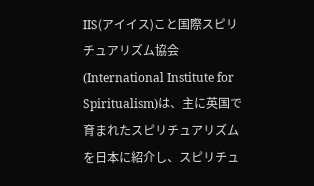IIS(アイイス)こと国際スピリチュアリズム協会(International Institute for Spiritualism)は、主に英国で育まれたスピリチュアリズムを日本に紹介し、スピリチュ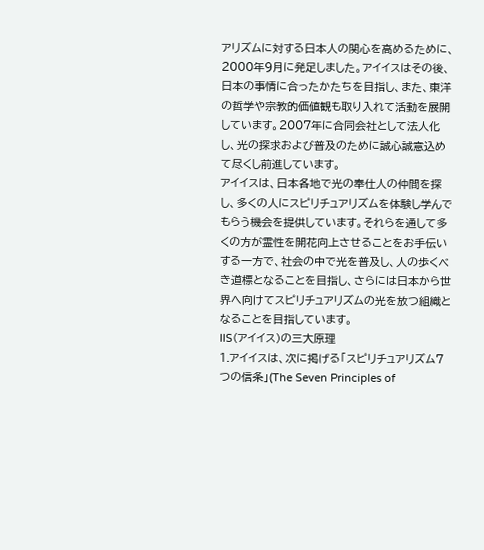アリズムに対する日本人の関心を高めるために、2000年9月に発足しました。アイイスはその後、日本の事情に合ったかたちを目指し、また、東洋の哲学や宗教的価値観も取り入れて活動を展開しています。2007年に合同会社として法人化し、光の探求および普及のために誠心誠意込めて尽くし前進しています。
アイイスは、日本各地で光の奉仕人の仲間を探し、多くの人にスピリチュアリズムを体験し学んでもらう機会を提供しています。それらを通して多くの方が霊性を開花向上させることをお手伝いする一方で、社会の中で光を普及し、人の歩くべき道標となることを目指し、さらには日本から世界へ向けてスピリチュアリズムの光を放つ組織となることを目指しています。
IIS(アイイス)の三大原理
1.アイイスは、次に掲げる「スピリチュアリズム7つの信条」(The Seven Principles of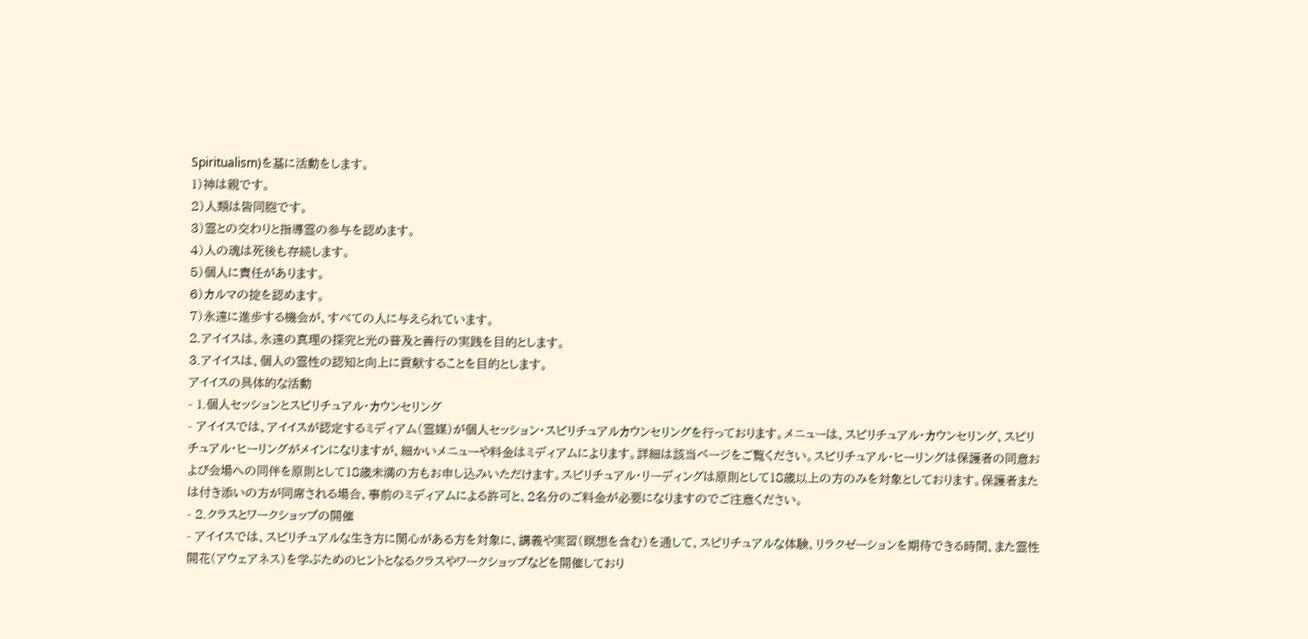Spiritualism)を基に活動をします。
1)神は親です。
2)人類は皆同胞です。
3)霊との交わりと指導霊の参与を認めます。
4)人の魂は死後も存続します。
5)個人に責任があります。
6)カルマの掟を認めます。
7)永遠に進歩する機会が、すべての人に与えられています。
2.アイイスは、永遠の真理の探究と光の普及と善行の実践を目的とします。
3.アイイスは、個人の霊性の認知と向上に貢献することを目的とします。
アイイスの具体的な活動
- 1.個人セッションとスピリチュアル・カウンセリング
- アイイスでは、アイイスが認定するミディアム(霊媒)が個人セッション・スピリチュアルカウンセリングを行っております。メニューは、スピリチュアル・カウンセリング、スピリチュアル・ヒーリングがメインになりますが、細かいメニューや料金はミディアムによります。詳細は該当ページをご覧ください。スピリチュアル・ヒーリングは保護者の同意および会場への同伴を原則として18歳未満の方もお申し込みいただけます。スピリチュアル・リーディングは原則として18歳以上の方のみを対象としております。保護者または付き添いの方が同席される場合、事前のミディアムによる許可と、2名分のご料金が必要になりますのでご注意ください。
- 2.クラスとワークショップの開催
- アイイスでは、スピリチュアルな生き方に関心がある方を対象に、講義や実習(瞑想を含む)を通して、スピリチュアルな体験、リラクゼーションを期待できる時間、また霊性開花(アウェアネス)を学ぶためのヒントとなるクラスやワークショップなどを開催しており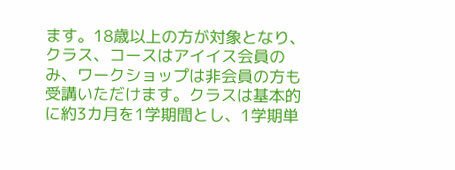ます。18歳以上の方が対象となり、クラス、コースはアイイス会員のみ、ワークショップは非会員の方も受講いただけます。クラスは基本的に約3カ月を1学期間とし、1学期単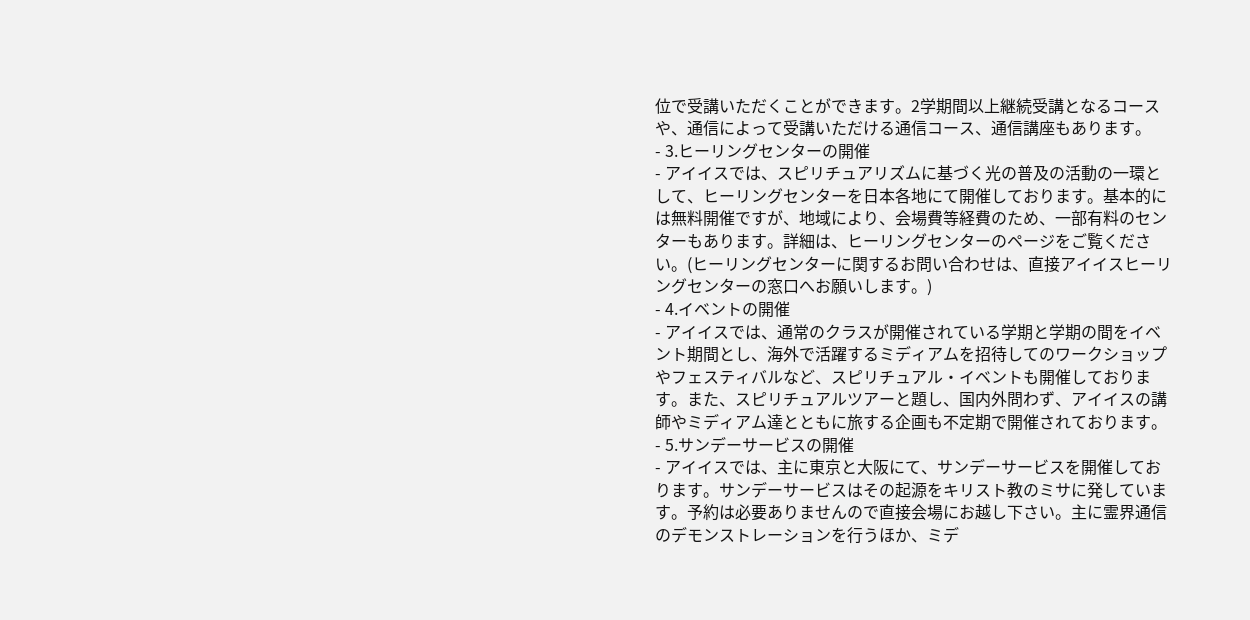位で受講いただくことができます。2学期間以上継続受講となるコースや、通信によって受講いただける通信コース、通信講座もあります。
- 3.ヒーリングセンターの開催
- アイイスでは、スピリチュアリズムに基づく光の普及の活動の一環として、ヒーリングセンターを日本各地にて開催しております。基本的には無料開催ですが、地域により、会場費等経費のため、一部有料のセンターもあります。詳細は、ヒーリングセンターのページをご覧ください。(ヒーリングセンターに関するお問い合わせは、直接アイイスヒーリングセンターの窓口へお願いします。)
- 4.イベントの開催
- アイイスでは、通常のクラスが開催されている学期と学期の間をイベント期間とし、海外で活躍するミディアムを招待してのワークショップやフェスティバルなど、スピリチュアル・イベントも開催しております。また、スピリチュアルツアーと題し、国内外問わず、アイイスの講師やミディアム達とともに旅する企画も不定期で開催されております。
- 5.サンデーサービスの開催
- アイイスでは、主に東京と大阪にて、サンデーサービスを開催しております。サンデーサービスはその起源をキリスト教のミサに発しています。予約は必要ありませんので直接会場にお越し下さい。主に霊界通信のデモンストレーションを行うほか、ミデ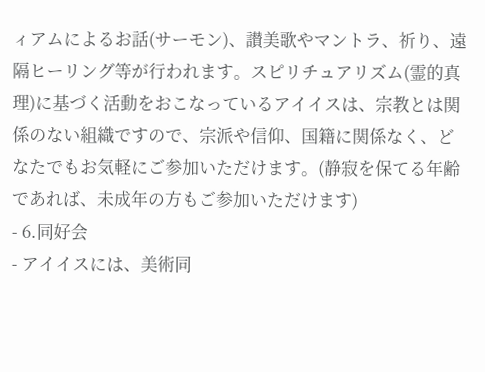ィアムによるお話(サーモン)、讃美歌やマントラ、祈り、遠隔ヒーリング等が行われます。スピリチュアリズム(霊的真理)に基づく活動をおこなっているアイイスは、宗教とは関係のない組織ですので、宗派や信仰、国籍に関係なく、どなたでもお気軽にご参加いただけます。(静寂を保てる年齢であれば、未成年の方もご参加いただけます)
- 6.同好会
- アイイスには、美術同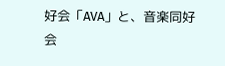好会「AVA」と、音楽同好会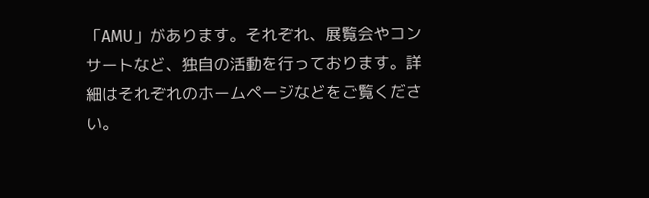「AMU」があります。それぞれ、展覧会やコンサートなど、独自の活動を行っております。詳細はそれぞれのホームページなどをご覧ください。